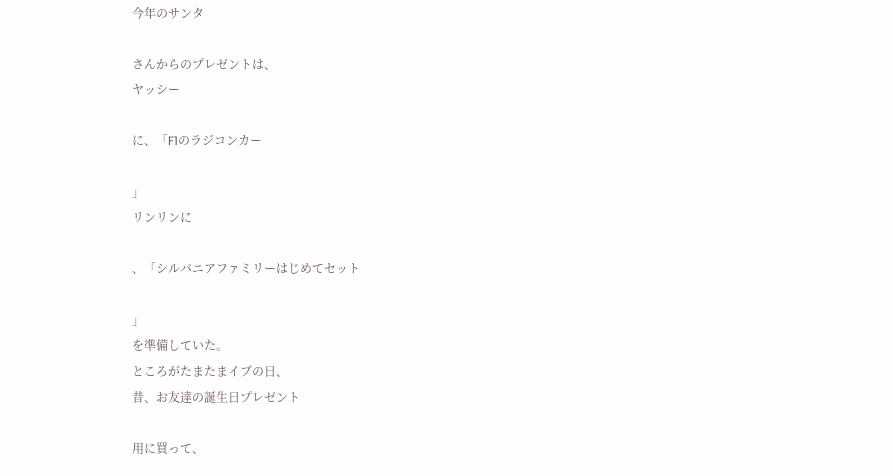今年のサンタ

さんからのプレゼントは、
ヤッシー

に、「F1のラジコンカー

」
リンリンに

、「シルバニアファミリーはじめてセット

」
を準備していた。
ところがたまたまイブの日、
昔、お友達の誕生日プレゼント

用に買って、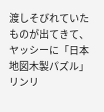渡しそびれていたものが出てきて、
ヤッシーに「日本地図木製パズル」
リンリ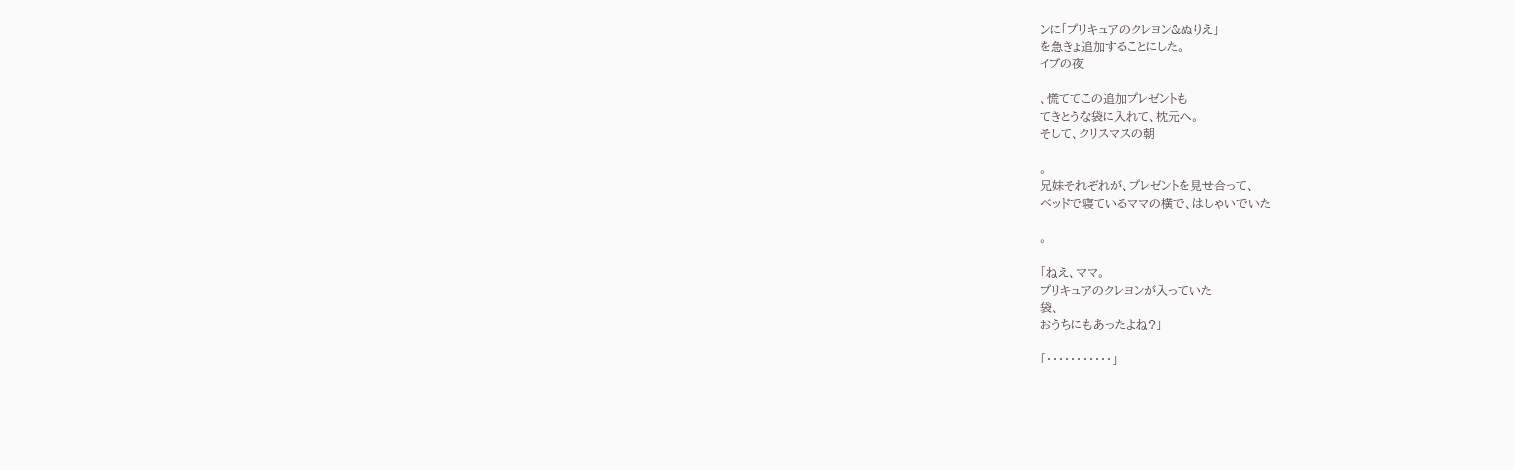ンに「プリキュアのクレヨン&ぬりえ」
を急きょ追加することにした。
イブの夜

、慌ててこの追加プレゼントも
てきとうな袋に入れて、枕元へ。
そして、クリスマスの朝

。
兄妹それぞれが、プレゼントを見せ合って、
ベッドで寝ているママの横で、はしゃいでいた

。

「ねえ、ママ。
プリキュアのクレヨンが入っていた
袋、
おうちにもあったよね?」

「・・・・・・・・・・・」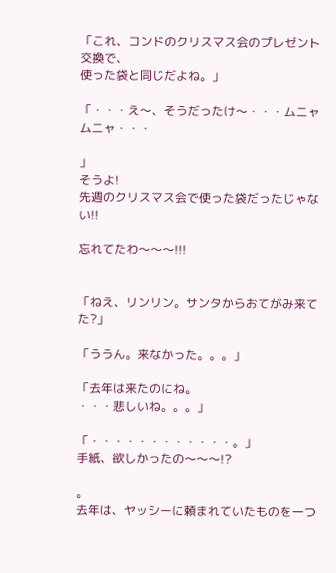「これ、コンドのクリスマス会のプレゼント交換で、
使った袋と同じだよね。」

「・・・え〜、そうだったけ〜・・・ムニャムニャ・・・

」
そうよ!
先週のクリスマス会で使った袋だったじゃない!!

忘れてたわ〜〜〜!!!


「ねえ、リンリン。サンタからおてがみ来てた?」

「ううん。来なかった。。。」

「去年は来たのにね。
・・・悲しいね。。。」

「・・・・・・・・・・・・。」
手紙、欲しかったの〜〜〜!?

。
去年は、ヤッシーに頼まれていたものを一つ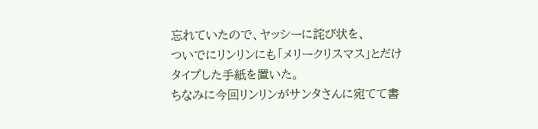忘れていたので、ヤッシーに詫び状を、
ついでにリンリンにも「メリークリスマス」とだけ
タイプした手紙を置いた。
ちなみに今回リンリンがサンタさんに宛てて書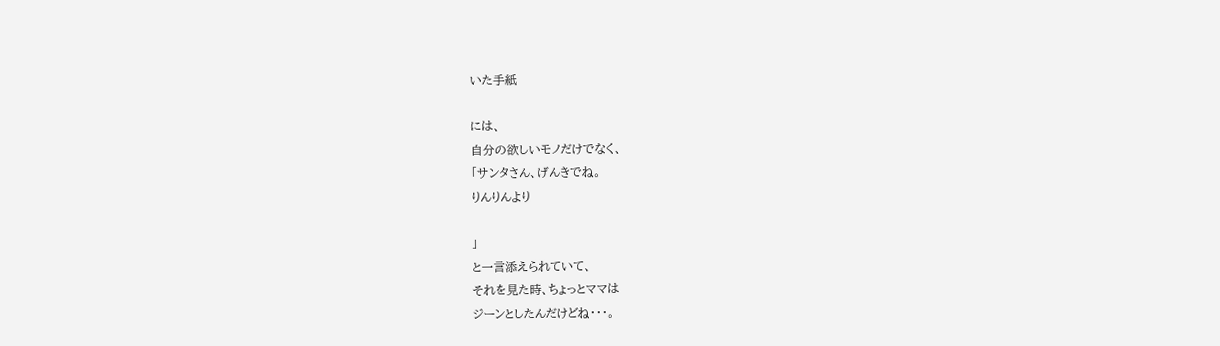いた手紙

には、
自分の欲しいモノだけでなく、
「サンタさん、げんきでね。
りんりんより

」
と一言添えられていて、
それを見た時、ちょっとママは
ジーンとしたんだけどね・・・。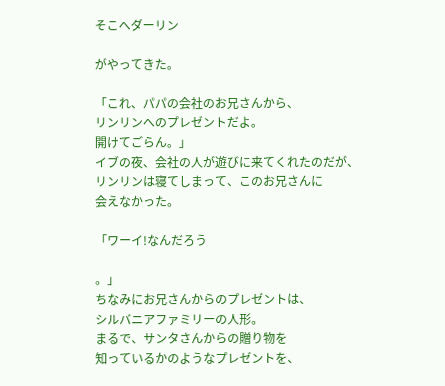そこへダーリン

がやってきた。

「これ、パパの会社のお兄さんから、
リンリンへのプレゼントだよ。
開けてごらん。」
イブの夜、会社の人が遊びに来てくれたのだが、
リンリンは寝てしまって、このお兄さんに
会えなかった。

「ワーイ!なんだろう

。」
ちなみにお兄さんからのプレゼントは、
シルバニアファミリーの人形。
まるで、サンタさんからの贈り物を
知っているかのようなプレゼントを、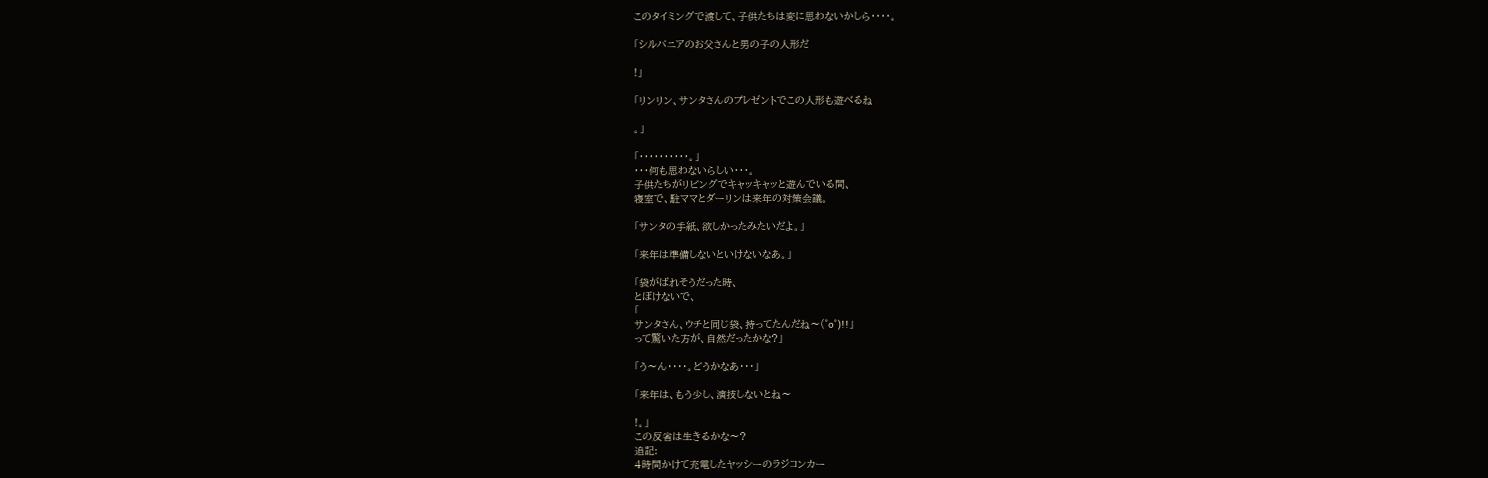このタイミングで渡して、子供たちは変に思わないかしら・・・・。

「シルバニアのお父さんと男の子の人形だ

!」

「リンリン、サンタさんのプレゼントでこの人形も遊べるね

。」

「・・・・・・・・・・。」
・・・何も思わないらしい・・・。
子供たちがリビングでキャッキャッと遊んでいる間、
寝室で、駐ママとダーリンは来年の対策会議。

「サンタの手紙、欲しかったみたいだよ。」

「来年は準備しないといけないなあ。」

「袋がばれそうだった時、
とぼけないで、
「
サンタさん、ウチと同じ袋、持ってたんだね〜(゜o゜)!!」
って驚いた方が、自然だったかな?」

「う〜ん・・・・。どうかなあ・・・」

「来年は、もう少し、演技しないとね〜

!。」
この反省は生きるかな〜?
追記:
4時間かけて充電したヤッシーのラジコンカー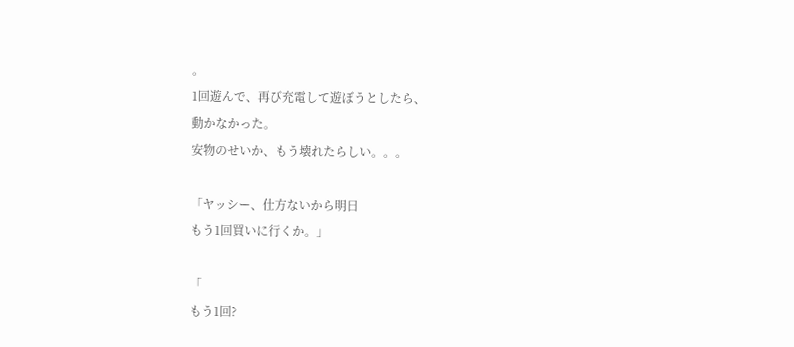。
1回遊んで、再び充電して遊ぼうとしたら、
動かなかった。
安物のせいか、もう壊れたらしい。。。

「ヤッシー、仕方ないから明日
もう1回買いに行くか。」

「
もう1回?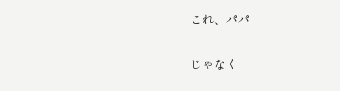これ、パパ

じゃなく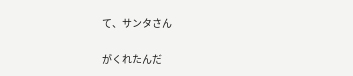て、サンタさん

がくれたんだ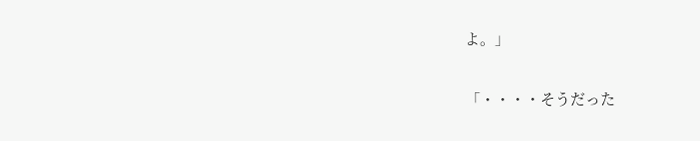よ。」

「・・・・そうだった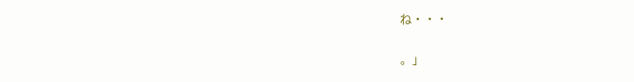ね・・・

。」